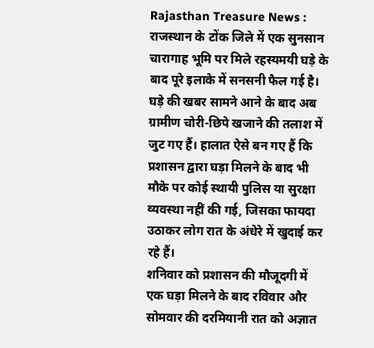Rajasthan Treasure News : राजस्थान के टोंक जिले में एक सुनसान चारागाह भूमि पर मिले रहस्यमयी घड़े के बाद पूरे इलाके में सनसनी फैल गई है। घड़े की खबर सामने आने के बाद अब ग्रामीण चोरी-छिपे खजाने की तलाश में जुट गए हैं। हालात ऐसे बन गए हैं कि प्रशासन द्वारा घड़ा मिलने के बाद भी मौके पर कोई स्थायी पुलिस या सुरक्षा व्यवस्था नहीं की गई, जिसका फायदा उठाकर लोग रात के अंधेरे में खुदाई कर रहे हैं।
शनिवार को प्रशासन की मौजूदगी में एक घड़ा मिलने के बाद रविवार और सोमवार की दरमियानी रात को अज्ञात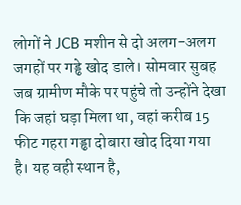लोगों ने JCB मशीन से दो अलग-अलग जगहों पर गड्ढे खोद डाले। सोमवार सुबह जब ग्रामीण मौके पर पहुंचे तो उन्होंने देखा कि जहां घड़ा मिला था, वहां करीब 15 फीट गहरा गड्ढा दोबारा खोद दिया गया है। यह वही स्थान है,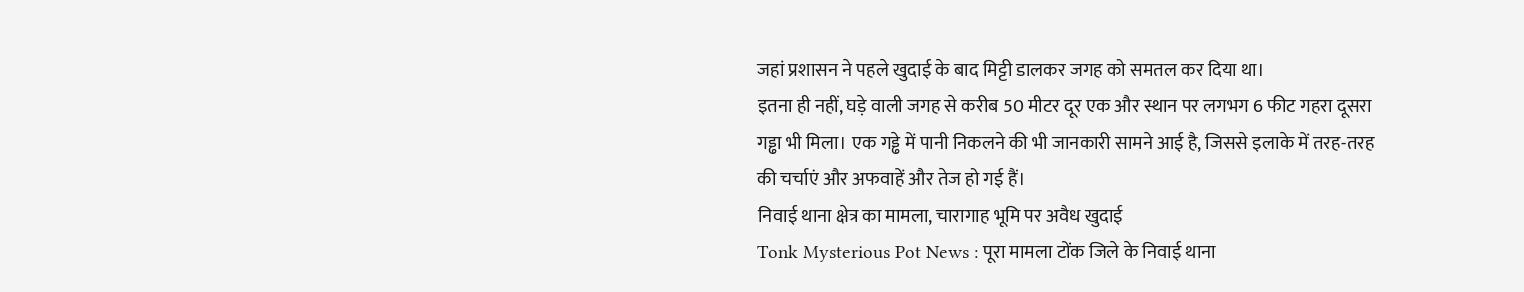जहां प्रशासन ने पहले खुदाई के बाद मिट्टी डालकर जगह को समतल कर दिया था।
इतना ही नहीं, घड़े वाली जगह से करीब 50 मीटर दूर एक और स्थान पर लगभग 6 फीट गहरा दूसरा गड्ढा भी मिला। एक गड्ढे में पानी निकलने की भी जानकारी सामने आई है, जिससे इलाके में तरह-तरह की चर्चाएं और अफवाहें और तेज हो गई हैं।
निवाई थाना क्षेत्र का मामला, चारागाह भूमि पर अवैध खुदाई
Tonk Mysterious Pot News : पूरा मामला टोंक जिले के निवाई थाना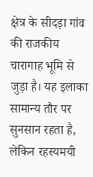क्षेत्र के सीदड़ा गांव की राजकीय चारागाह भूमि से जुड़ा है। यह इलाका सामान्य तौर पर सुनसान रहता है, लेकिन रहस्यमयी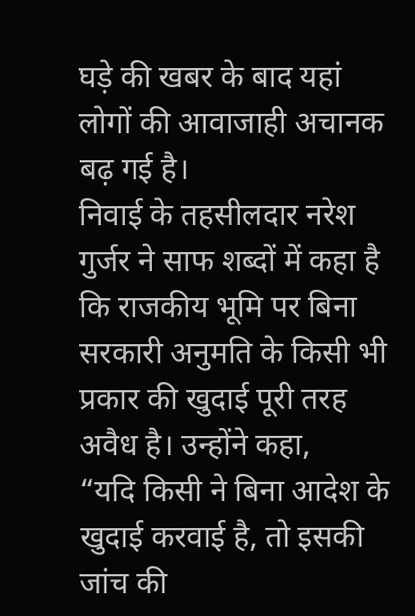घड़े की खबर के बाद यहां लोगों की आवाजाही अचानक बढ़ गई है।
निवाई के तहसीलदार नरेश गुर्जर ने साफ शब्दों में कहा है कि राजकीय भूमि पर बिना सरकारी अनुमति के किसी भी प्रकार की खुदाई पूरी तरह अवैध है। उन्होंने कहा,
“यदि किसी ने बिना आदेश के खुदाई करवाई है, तो इसकी जांच की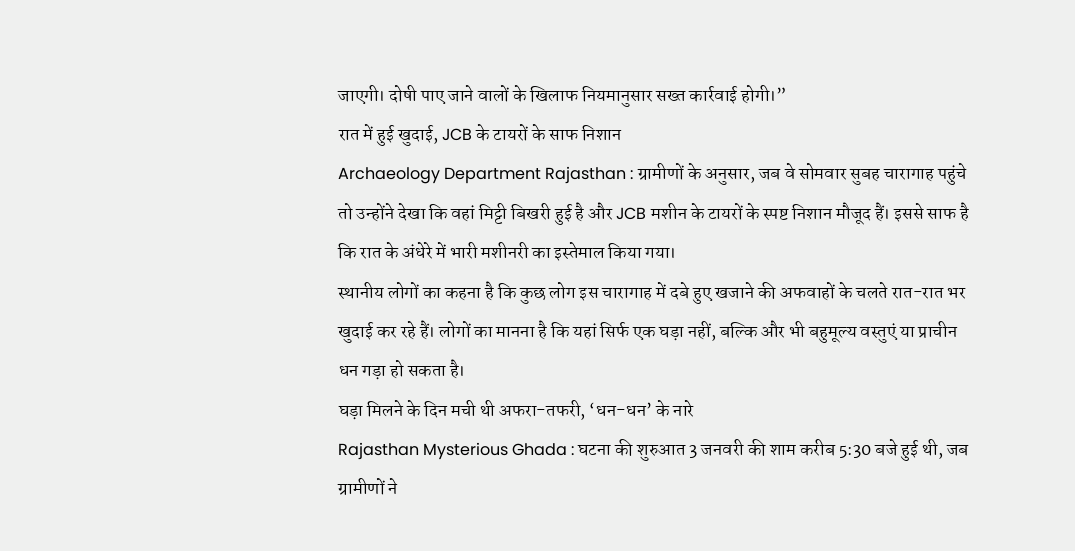जाएगी। दोषी पाए जाने वालों के खिलाफ नियमानुसार सख्त कार्रवाई होगी।”
रात में हुई खुदाई, JCB के टायरों के साफ निशान
Archaeology Department Rajasthan : ग्रामीणों के अनुसार, जब वे सोमवार सुबह चारागाह पहुंचे तो उन्होंने देखा कि वहां मिट्टी बिखरी हुई है और JCB मशीन के टायरों के स्पष्ट निशान मौजूद हैं। इससे साफ है कि रात के अंधेरे में भारी मशीनरी का इस्तेमाल किया गया।
स्थानीय लोगों का कहना है कि कुछ लोग इस चारागाह में दबे हुए खजाने की अफवाहों के चलते रात-रात भर खुदाई कर रहे हैं। लोगों का मानना है कि यहां सिर्फ एक घड़ा नहीं, बल्कि और भी बहुमूल्य वस्तुएं या प्राचीन धन गड़ा हो सकता है।
घड़ा मिलने के दिन मची थी अफरा-तफरी, ‘धन-धन’ के नारे
Rajasthan Mysterious Ghada : घटना की शुरुआत 3 जनवरी की शाम करीब 5:30 बजे हुई थी, जब ग्रामीणों ने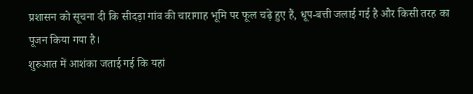प्रशासन को सूचना दी कि सीदड़ा गांव की चारागाह भूमि पर फूल चढ़े हुए हैं, धूप-बत्ती जलाई गई है और किसी तरह का पूजन किया गया है।
शुरुआत में आशंका जताई गई कि यहां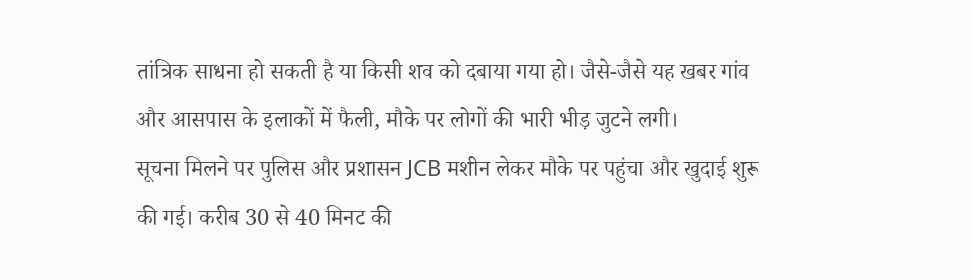तांत्रिक साधना हो सकती है या किसी शव को दबाया गया हो। जैसे-जैसे यह खबर गांव और आसपास के इलाकों में फैली, मौके पर लोगों की भारी भीड़ जुटने लगी।
सूचना मिलने पर पुलिस और प्रशासन JCB मशीन लेकर मौके पर पहुंचा और खुदाई शुरू की गई। करीब 30 से 40 मिनट की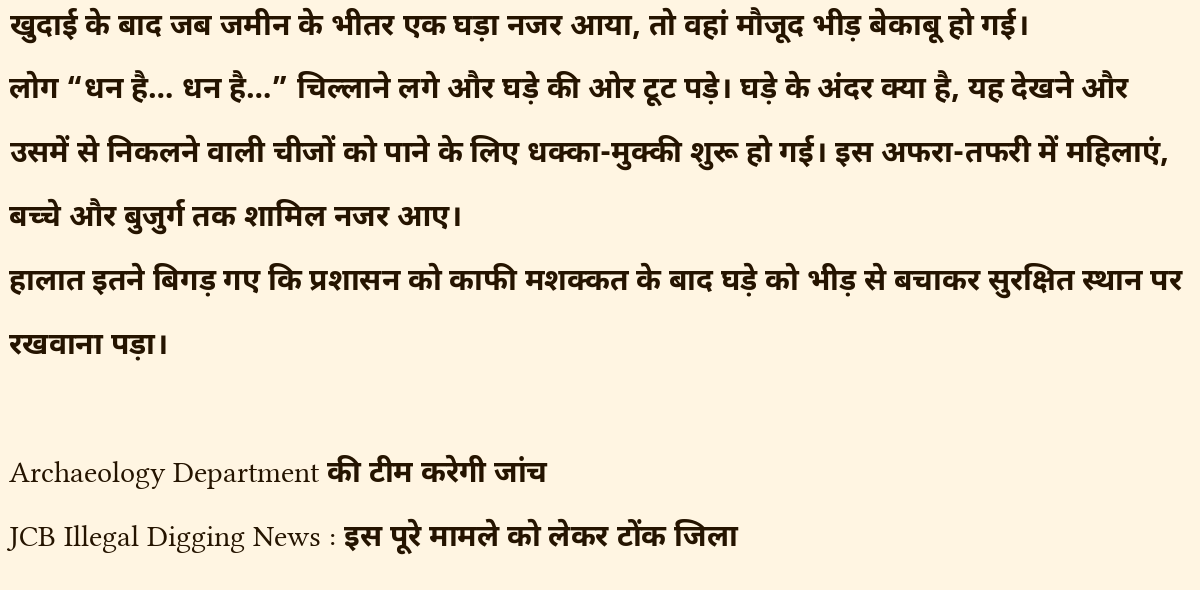खुदाई के बाद जब जमीन के भीतर एक घड़ा नजर आया, तो वहां मौजूद भीड़ बेकाबू हो गई।
लोग “धन है… धन है…” चिल्लाने लगे और घड़े की ओर टूट पड़े। घड़े के अंदर क्या है, यह देखने और उसमें से निकलने वाली चीजों को पाने के लिए धक्का-मुक्की शुरू हो गई। इस अफरा-तफरी में महिलाएं, बच्चे और बुजुर्ग तक शामिल नजर आए।
हालात इतने बिगड़ गए कि प्रशासन को काफी मशक्कत के बाद घड़े को भीड़ से बचाकर सुरक्षित स्थान पर रखवाना पड़ा।

Archaeology Department की टीम करेगी जांच
JCB Illegal Digging News : इस पूरे मामले को लेकर टोंक जिला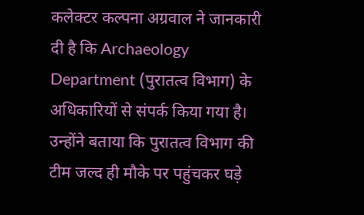कलेक्टर कल्पना अग्रवाल ने जानकारी दी है कि Archaeology Department (पुरातत्व विभाग) के अधिकारियों से संपर्क किया गया है। उन्होंने बताया कि पुरातत्व विभाग की टीम जल्द ही मौके पर पहुंचकर घड़े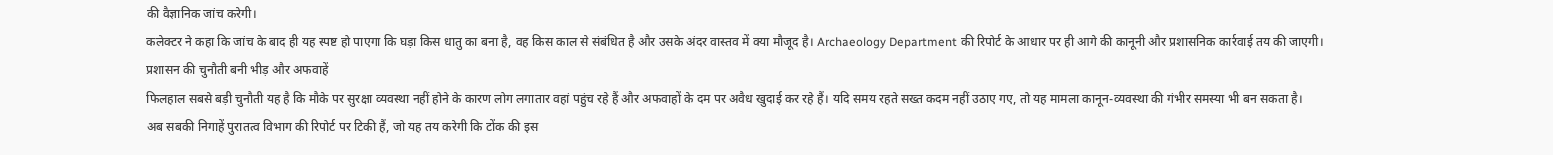की वैज्ञानिक जांच करेगी।
कलेक्टर ने कहा कि जांच के बाद ही यह स्पष्ट हो पाएगा कि घड़ा किस धातु का बना है, वह किस काल से संबंधित है और उसके अंदर वास्तव में क्या मौजूद है। Archaeology Department की रिपोर्ट के आधार पर ही आगे की कानूनी और प्रशासनिक कार्रवाई तय की जाएगी।
प्रशासन की चुनौती बनी भीड़ और अफवाहें
फिलहाल सबसे बड़ी चुनौती यह है कि मौके पर सुरक्षा व्यवस्था नहीं होने के कारण लोग लगातार वहां पहुंच रहे हैं और अफवाहों के दम पर अवैध खुदाई कर रहे हैं। यदि समय रहते सख्त कदम नहीं उठाए गए, तो यह मामला कानून-व्यवस्था की गंभीर समस्या भी बन सकता है।
अब सबकी निगाहें पुरातत्व विभाग की रिपोर्ट पर टिकी हैं, जो यह तय करेगी कि टोंक की इस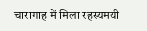चारागाह में मिला रहस्यमयी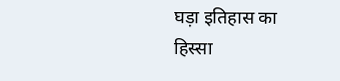घड़ा इतिहास का हिस्सा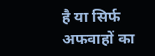है या सिर्फ अफवाहों का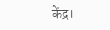केंद्र।